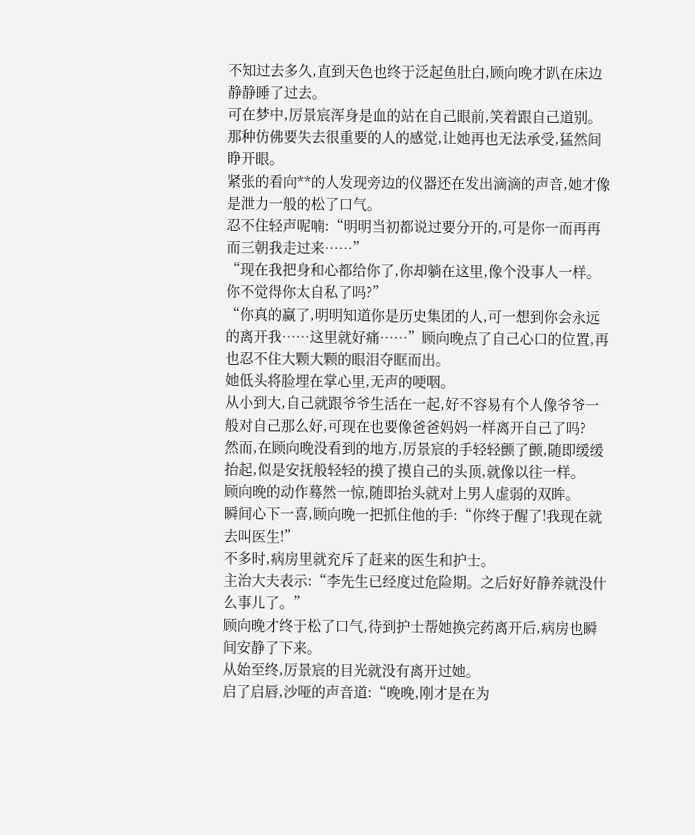不知过去多久,直到天色也终于泛起鱼肚白,顾向晚才趴在床边静静睡了过去。
可在梦中,厉景宸浑身是血的站在自己眼前,笑着跟自己道别。
那种仿佛要失去很重要的人的感觉,让她再也无法承受,猛然间睁开眼。
紧张的看向**的人发现旁边的仪器还在发出滴滴的声音,她才像是泄力一般的松了口气。
忍不住轻声呢喃:“明明当初都说过要分开的,可是你一而再再而三朝我走过来……”
“现在我把身和心都给你了,你却躺在这里,像个没事人一样。你不觉得你太自私了吗?”
“你真的赢了,明明知道你是历史集团的人,可一想到你会永远的离开我……这里就好痛……”顾向晚点了自己心口的位置,再也忍不住大颗大颗的眼泪夺眶而出。
她低头将脸埋在掌心里,无声的哽咽。
从小到大,自己就跟爷爷生活在一起,好不容易有个人像爷爷一般对自己那么好,可现在也要像爸爸妈妈一样离开自己了吗?
然而,在顾向晚没看到的地方,厉景宸的手轻轻颤了颤,随即缓缓抬起,似是安抚般轻轻的摸了摸自己的头顶,就像以往一样。
顾向晚的动作蓦然一惊,随即抬头就对上男人虚弱的双眸。
瞬间心下一喜,顾向晚一把抓住他的手:“你终于醒了!我现在就去叫医生!”
不多时,病房里就充斥了赶来的医生和护士。
主治大夫表示:“李先生已经度过危险期。之后好好静养就没什么事儿了。”
顾向晚才终于松了口气,待到护士帮她换完药离开后,病房也瞬间安静了下来。
从始至终,厉景宸的目光就没有离开过她。
启了启唇,沙哑的声音道:“晚晚,刚才是在为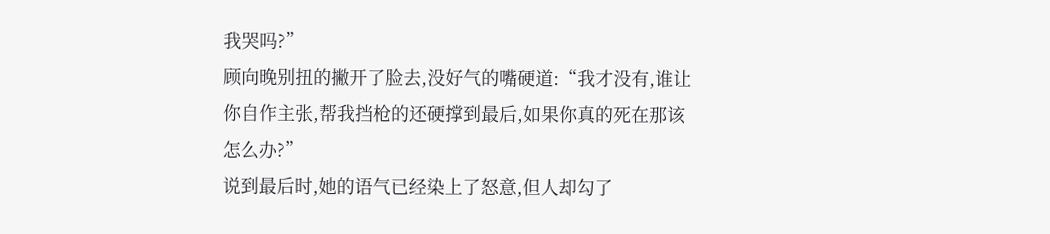我哭吗?”
顾向晚别扭的撇开了脸去,没好气的嘴硬道:“我才没有,谁让你自作主张,帮我挡枪的还硬撑到最后,如果你真的死在那该怎么办?”
说到最后时,她的语气已经染上了怒意,但人却勾了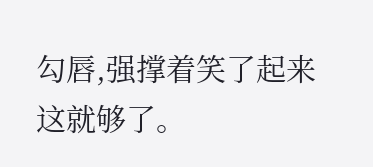勾唇,强撑着笑了起来
这就够了。